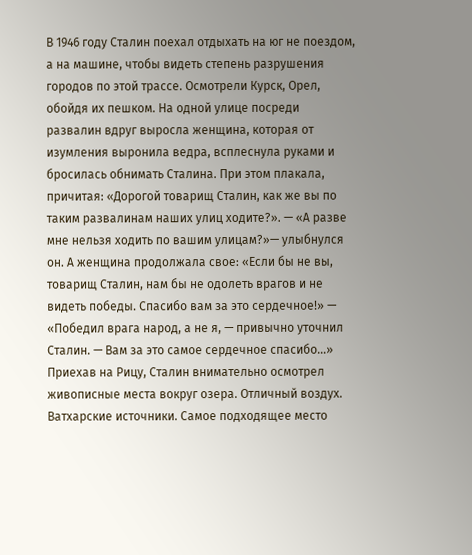В 1946 году Сталин поехал отдыхать на юг не поездом, а на машине, чтобы видеть степень разрушения городов по этой трассе. Осмотрели Курск, Орел, обойдя их пешком. На одной улице посреди развалин вдруг выросла женщина, которая от изумления выронила ведра, всплеснула руками и бросилась обнимать Сталина. При этом плакала, причитая: «Дорогой товарищ Сталин, как же вы по таким развалинам наших улиц ходите?». — «А разве мне нельзя ходить по вашим улицам?»— улыбнулся он. А женщина продолжала свое: «Если бы не вы, товарищ Сталин, нам бы не одолеть врагов и не видеть победы. Спасибо вам за это сердечное!» — «Победил врага народ, а не я, — привычно уточнил Сталин. — Вам за это самое сердечное спасибо…»
Приехав на Рицу, Сталин внимательно осмотрел живописные места вокруг озера. Отличный воздух. Ватхарские источники. Самое подходящее место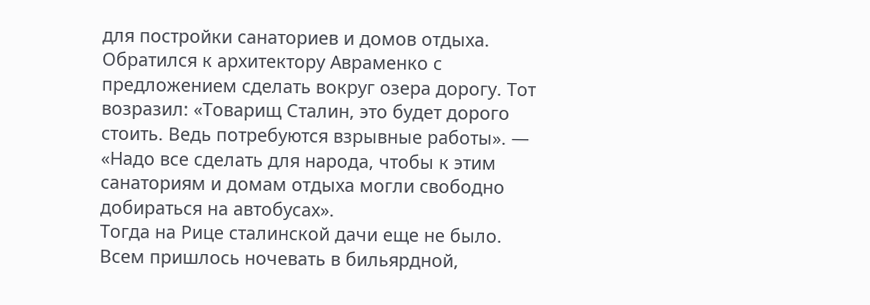для постройки санаториев и домов отдыха. Обратился к архитектору Авраменко с предложением сделать вокруг озера дорогу. Тот возразил: «Товарищ Сталин, это будет дорого стоить. Ведь потребуются взрывные работы». — «Надо все сделать для народа, чтобы к этим санаториям и домам отдыха могли свободно добираться на автобусах».
Тогда на Рице сталинской дачи еще не было. Всем пришлось ночевать в бильярдной,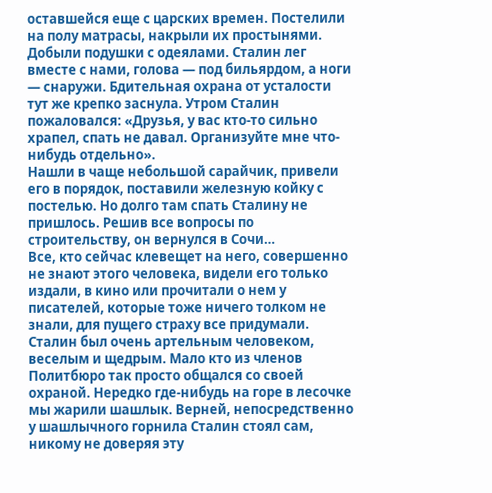оставшейся еще с царских времен. Постелили на полу матрасы, накрыли их простынями. Добыли подушки с одеялами. Сталин лег вместе с нами, голова — под бильярдом, а ноги — снаружи. Бдительная охрана от усталости тут же крепко заснула. Утром Сталин пожаловался: «Друзья, у вас кто-то сильно храпел, спать не давал. Организуйте мне что-нибудь отдельно».
Нашли в чаще небольшой сарайчик, привели его в порядок, поставили железную койку с постелью. Но долго там спать Сталину не пришлось. Решив все вопросы по строительству, он вернулся в Сочи…
Все, кто сейчас клевещет на него, совершенно не знают этого человека, видели его только издали, в кино или прочитали о нем у писателей, которые тоже ничего толком не знали, для пущего страху все придумали. Сталин был очень артельным человеком, веселым и щедрым. Мало кто из членов Политбюро так просто общался со своей охраной. Нередко где-нибудь на горе в лесочке мы жарили шашлык. Верней, непосредственно у шашлычного горнила Сталин стоял сам, никому не доверяя эту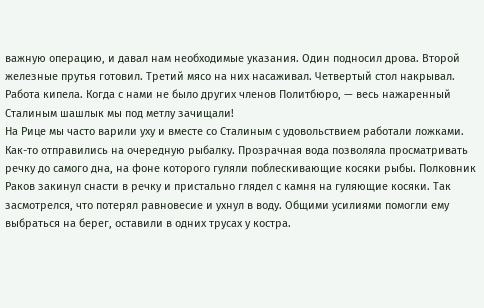важную операцию, и давал нам необходимые указания. Один подносил дрова. Второй железные прутья готовил. Третий мясо на них насаживал. Четвертый стол накрывал. Работа кипела. Когда с нами не было других членов Политбюро, — весь нажаренный Сталиным шашлык мы под метлу зачищали!
На Рице мы часто варили уху и вместе со Сталиным с удовольствием работали ложками. Как-то отправились на очередную рыбалку. Прозрачная вода позволяла просматривать речку до самого дна, на фоне которого гуляли поблескивающие косяки рыбы. Полковник Раков закинул снасти в речку и пристально глядел с камня на гуляющие косяки. Так засмотрелся, что потерял равновесие и ухнул в воду. Общими усилиями помогли ему выбраться на берег, оставили в одних трусах у костра.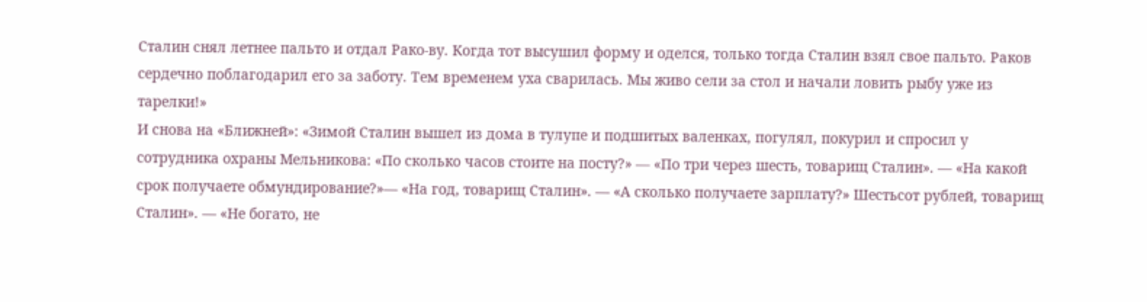Сталин снял летнее пальто и отдал Рако-ву. Когда тот высушил форму и оделся, только тогда Сталин взял свое пальто. Раков сердечно поблагодарил его за заботу. Тем временем уха сварилась. Мы живо сели за стол и начали ловить рыбу уже из тарелки!»
И снова на «Ближней»: «Зимой Сталин вышел из дома в тулупе и подшитых валенках, погулял, покурил и спросил у сотрудника охраны Мельникова: «По сколько часов стоите на посту?» — «По три через шесть, товарищ Сталин». — «На какой срок получаете обмундирование?»— «На год, товарищ Сталин». — «А сколько получаете зарплату?» Шестьсот рублей, товарищ Сталин». — «Не богато, не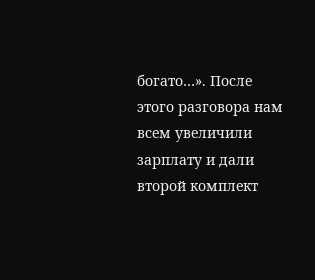богато…». После этого разговора нам всем увеличили зарплату и дали второй комплект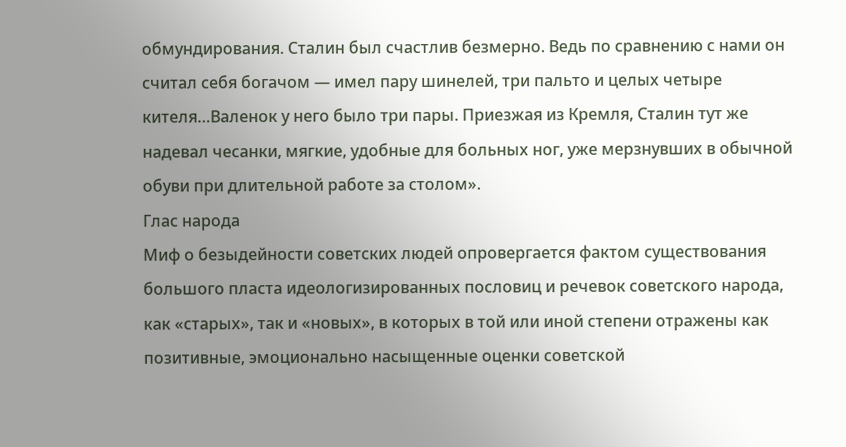обмундирования. Сталин был счастлив безмерно. Ведь по сравнению с нами он считал себя богачом — имел пару шинелей, три пальто и целых четыре кителя…Валенок у него было три пары. Приезжая из Кремля, Сталин тут же надевал чесанки, мягкие, удобные для больных ног, уже мерзнувших в обычной обуви при длительной работе за столом».
Глас народа
Миф о безыдейности советских людей опровергается фактом существования большого пласта идеологизированных пословиц и речевок советского народа, как «старых», так и «новых», в которых в той или иной степени отражены как позитивные, эмоционально насыщенные оценки советской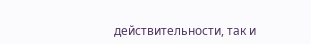действительности, так и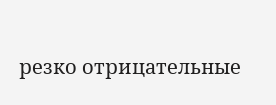резко отрицательные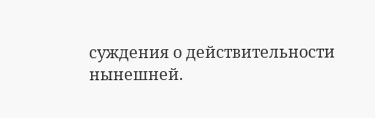суждения о действительности нынешней.